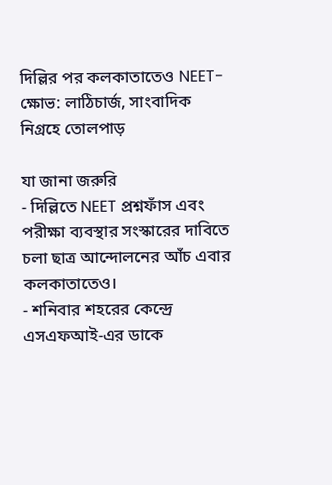দিল্লির পর কলকাতাতেও NEET-ক্ষোভ: লাঠিচার্জ, সাংবাদিক নিগ্রহে তোলপাড়

যা জানা জরুরি
- দিল্লিতে NEET প্রশ্নফাঁস এবং পরীক্ষা ব্যবস্থার সংস্কারের দাবিতে চলা ছাত্র আন্দোলনের আঁচ এবার কলকাতাতেও।
- শনিবার শহরের কেন্দ্রে এসএফআই-এর ডাকে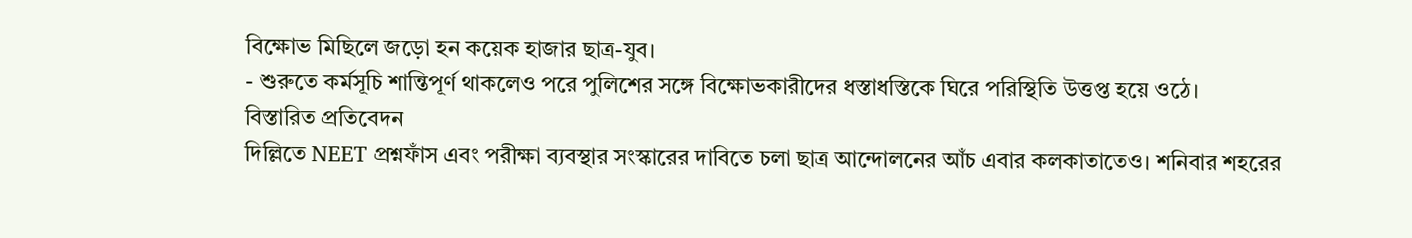বিক্ষোভ মিছিলে জড়ো হন কয়েক হাজার ছাত্র-যুব।
- শুরুতে কর্মসূচি শান্তিপূর্ণ থাকলেও পরে পুলিশের সঙ্গে বিক্ষোভকারীদের ধস্তাধস্তিকে ঘিরে পরিস্থিতি উত্তপ্ত হয়ে ওঠে।
বিস্তারিত প্রতিবেদন
দিল্লিতে NEET প্রশ্নফাঁস এবং পরীক্ষা ব্যবস্থার সংস্কারের দাবিতে চলা ছাত্র আন্দোলনের আঁচ এবার কলকাতাতেও। শনিবার শহরের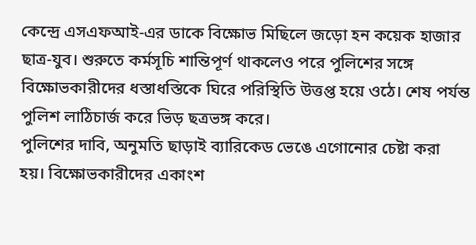কেন্দ্রে এসএফআই-এর ডাকে বিক্ষোভ মিছিলে জড়ো হন কয়েক হাজার ছাত্র-যুব। শুরুতে কর্মসূচি শান্তিপূর্ণ থাকলেও পরে পুলিশের সঙ্গে বিক্ষোভকারীদের ধস্তাধস্তিকে ঘিরে পরিস্থিতি উত্তপ্ত হয়ে ওঠে। শেষ পর্যন্ত পুলিশ লাঠিচার্জ করে ভিড় ছত্রভঙ্গ করে।
পুলিশের দাবি, অনুমতি ছাড়াই ব্যারিকেড ভেঙে এগোনোর চেষ্টা করা হয়। বিক্ষোভকারীদের একাংশ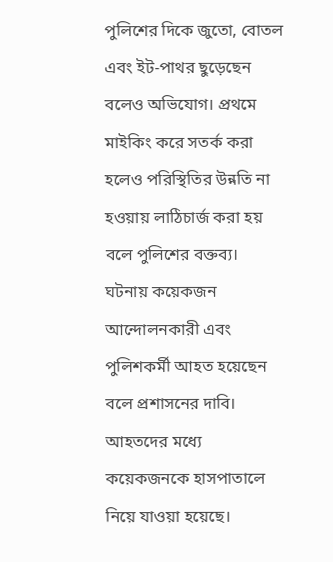পুলিশের দিকে জুতো, বোতল এবং ইট-পাথর ছুড়েছেন বলেও অভিযোগ। প্রথমে মাইকিং করে সতর্ক করা হলেও পরিস্থিতির উন্নতি না হওয়ায় লাঠিচার্জ করা হয় বলে পুলিশের বক্তব্য।
ঘটনায় কয়েকজন আন্দোলনকারী এবং পুলিশকর্মী আহত হয়েছেন বলে প্রশাসনের দাবি। আহতদের মধ্যে কয়েকজনকে হাসপাতালে নিয়ে যাওয়া হয়েছে।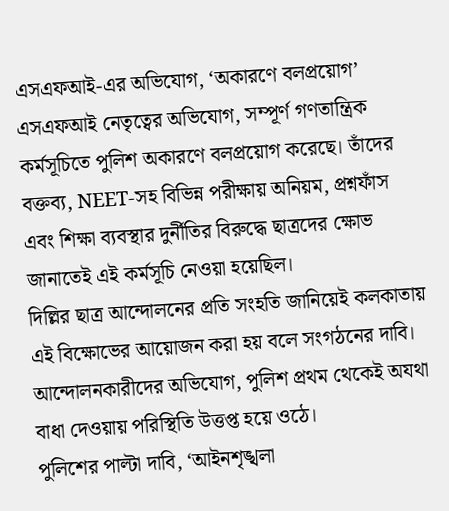এসএফআই-এর অভিযোগ, ‘অকারণে বলপ্রয়োগ’
এসএফআই নেতৃত্বের অভিযোগ, সম্পূর্ণ গণতান্ত্রিক কর্মসূচিতে পুলিশ অকারণে বলপ্রয়োগ করেছে। তাঁদের বক্তব্য, NEET-সহ বিভিন্ন পরীক্ষায় অনিয়ম, প্রশ্নফাঁস এবং শিক্ষা ব্যবস্থার দুর্নীতির বিরুদ্ধে ছাত্রদের ক্ষোভ জানাতেই এই কর্মসূচি নেওয়া হয়েছিল।
দিল্লির ছাত্র আন্দোলনের প্রতি সংহতি জানিয়েই কলকাতায় এই বিক্ষোভের আয়োজন করা হয় বলে সংগঠনের দাবি। আন্দোলনকারীদের অভিযোগ, পুলিশ প্রথম থেকেই অযথা বাধা দেওয়ায় পরিস্থিতি উত্তপ্ত হয়ে ওঠে।
পুলিশের পাল্টা দাবি, ‘আইনশৃঙ্খলা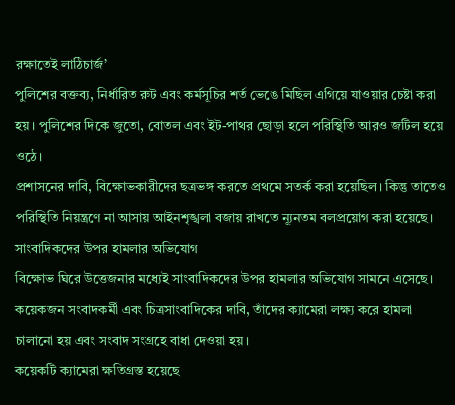রক্ষাতেই লাঠিচার্জ’
পুলিশের বক্তব্য, নির্ধারিত রুট এবং কর্মসূচির শর্ত ভেঙে মিছিল এগিয়ে যাওয়ার চেষ্টা করা হয়। পুলিশের দিকে জুতো, বোতল এবং ইট-পাথর ছোড়া হলে পরিস্থিতি আরও জটিল হয়ে ওঠে।
প্রশাসনের দাবি, বিক্ষোভকারীদের ছত্রভঙ্গ করতে প্রথমে সতর্ক করা হয়েছিল। কিন্তু তাতেও পরিস্থিতি নিয়ন্ত্রণে না আসায় আইনশৃঙ্খলা বজায় রাখতে ন্যূনতম বলপ্রয়োগ করা হয়েছে।
সাংবাদিকদের উপর হামলার অভিযোগ
বিক্ষোভ ঘিরে উত্তেজনার মধ্যেই সাংবাদিকদের উপর হামলার অভিযোগ সামনে এসেছে। কয়েকজন সংবাদকর্মী এবং চিত্রসাংবাদিকের দাবি, তাঁদের ক্যামেরা লক্ষ্য করে হামলা চালানো হয় এবং সংবাদ সংগ্রহে বাধা দেওয়া হয়।
কয়েকটি ক্যামেরা ক্ষতিগ্রস্ত হয়েছে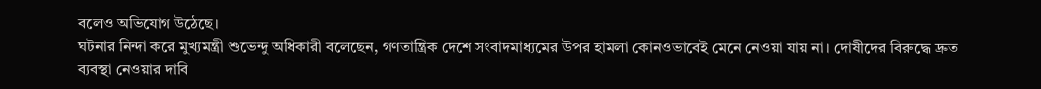বলেও অভিযোগ উঠেছে।
ঘটনার নিন্দা করে মুখ্যমন্ত্রী শুভেন্দু অধিকারী বলেছেন, গণতান্ত্রিক দেশে সংবাদমাধ্যমের উপর হামলা কোনওভাবেই মেনে নেওয়া যায় না। দোষীদের বিরুদ্ধে দ্রুত ব্যবস্থা নেওয়ার দাবি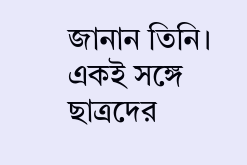জানান তিনি। একই সঙ্গে ছাত্রদের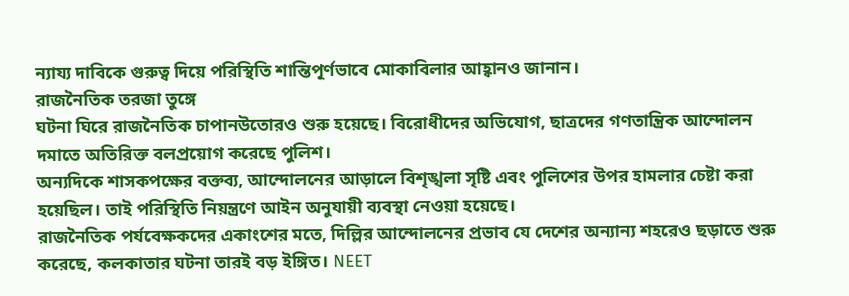ন্যায্য দাবিকে গুরুত্ব দিয়ে পরিস্থিতি শান্তিপূর্ণভাবে মোকাবিলার আহ্বানও জানান।
রাজনৈতিক তরজা তুঙ্গে
ঘটনা ঘিরে রাজনৈতিক চাপানউতোরও শুরু হয়েছে। বিরোধীদের অভিযোগ, ছাত্রদের গণতান্ত্রিক আন্দোলন দমাতে অতিরিক্ত বলপ্রয়োগ করেছে পুলিশ।
অন্যদিকে শাসকপক্ষের বক্তব্য, আন্দোলনের আড়ালে বিশৃঙ্খলা সৃষ্টি এবং পুলিশের উপর হামলার চেষ্টা করা হয়েছিল। তাই পরিস্থিতি নিয়ন্ত্রণে আইন অনুযায়ী ব্যবস্থা নেওয়া হয়েছে।
রাজনৈতিক পর্যবেক্ষকদের একাংশের মতে, দিল্লির আন্দোলনের প্রভাব যে দেশের অন্যান্য শহরেও ছড়াতে শুরু করেছে, কলকাতার ঘটনা তারই বড় ইঙ্গিত। NEET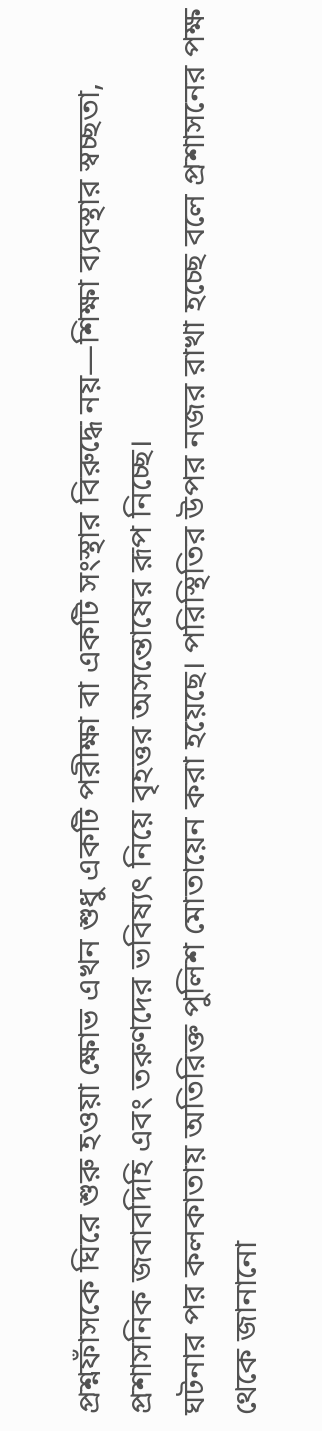প্রশ্নফাঁসকে ঘিরে শুরু হওয়া ক্ষোভ এখন শুধু একটি পরীক্ষা বা একটি সংস্থার বিরুদ্ধে নয়—শিক্ষা ব্যবস্থার স্বচ্ছতা, প্রশাসনিক জবাবদিহি এবং তরুণদের ভবিষ্যৎ নিয়ে বৃহত্তর অসন্তোষের রূপ নিচ্ছে।
ঘটনার পর কলকাতায় অতিরিক্ত পুলিশ মোতায়েন করা হয়েছে। পরিস্থিতির উপর নজর রাখা হচ্ছে বলে প্রশাসনের পক্ষ থেকে জানানো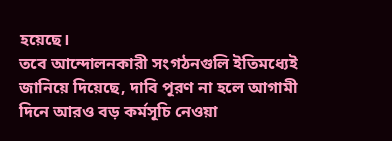হয়েছে।
তবে আন্দোলনকারী সংগঠনগুলি ইতিমধ্যেই জানিয়ে দিয়েছে, দাবি পূরণ না হলে আগামী দিনে আরও বড় কর্মসূচি নেওয়া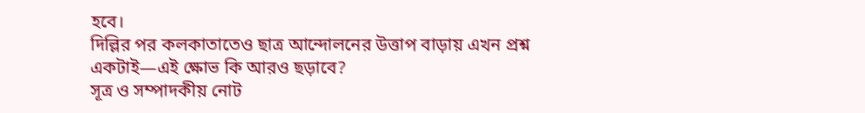হবে।
দিল্লির পর কলকাতাতেও ছাত্র আন্দোলনের উত্তাপ বাড়ায় এখন প্রশ্ন একটাই—এই ক্ষোভ কি আরও ছড়াবে?
সূত্র ও সম্পাদকীয় নোট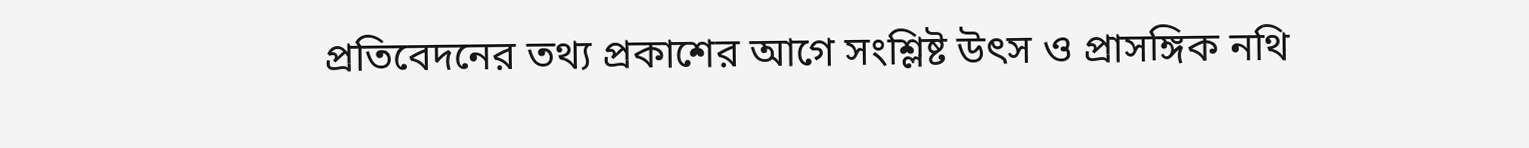প্রতিবেদনের তথ্য প্রকাশের আগে সংশ্লিষ্ট উৎস ও প্রাসঙ্গিক নথি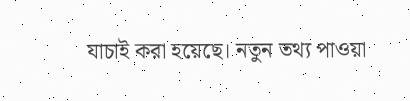যাচাই করা হয়েছে। নতুন তথ্য পাওয়া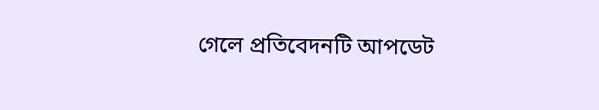গেলে প্রতিবেদনটি আপডেট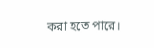করা হতে পারে।